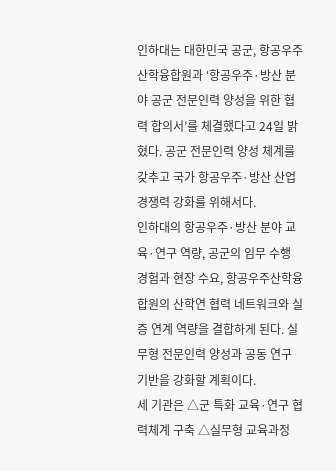인하대는 대한민국 공군, 항공우주산학융합원과 ‘항공우주·방산 분야 공군 전문인력 양성을 위한 협력 합의서’를 체결했다고 24일 밝혔다. 공군 전문인력 양성 체계를 갖추고 국가 항공우주·방산 산업 경쟁력 강화를 위해서다.
인하대의 항공우주·방산 분야 교육·연구 역량, 공군의 임무 수행 경험과 현장 수요, 항공우주산학융합원의 산학연 협력 네트워크와 실증 연계 역량을 결합하게 된다. 실무형 전문인력 양성과 공동 연구 기반을 강화할 계획이다.
세 기관은 △군 특화 교육·연구 협력체계 구축 △실무형 교육과정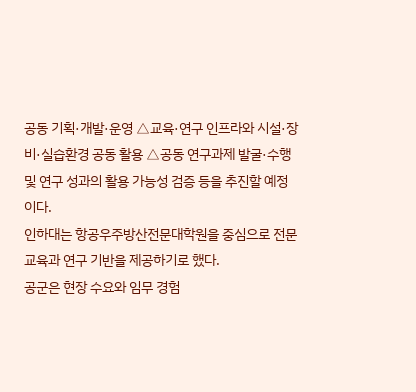공동 기획·개발·운영 △교육·연구 인프라와 시설·장비·실습환경 공동 활용 △공동 연구과제 발굴·수행 및 연구 성과의 활용 가능성 검증 등을 추진할 예정이다.
인하대는 항공우주방산전문대학원을 중심으로 전문 교육과 연구 기반을 제공하기로 했다.
공군은 현장 수요와 임무 경험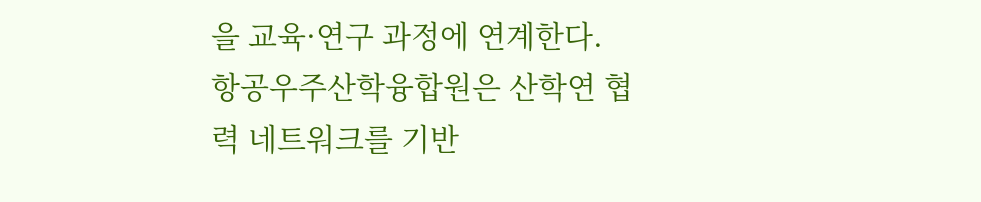을 교육·연구 과정에 연계한다.
항공우주산학융합원은 산학연 협력 네트워크를 기반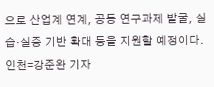으로 산업계 연계, 공동 연구과제 발굴, 실습·실증 기반 확대 등을 지원할 예정이다.
인천=강준완 기자